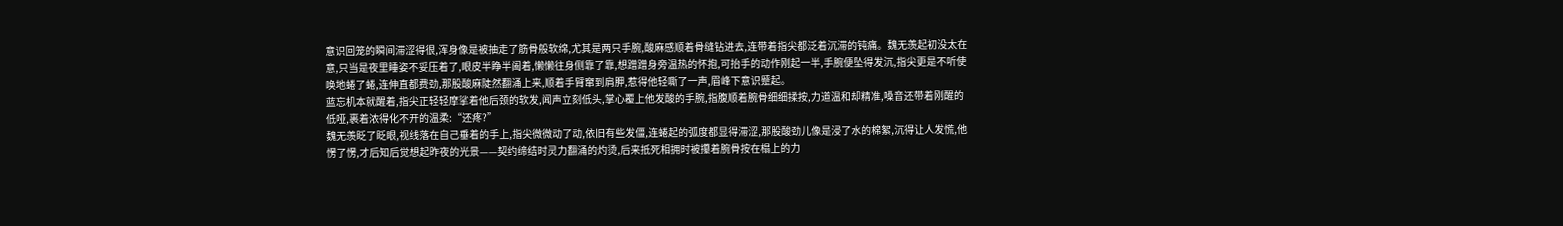意识回笼的瞬间滞涩得很,浑身像是被抽走了筋骨般软绵,尤其是两只手腕,酸麻感顺着骨缝钻进去,连带着指尖都泛着沉滞的钝痛。魏无羡起初没太在意,只当是夜里睡姿不妥压着了,眼皮半睁半阖着,懒懒往身侧靠了靠,想蹭蹭身旁温热的怀抱,可抬手的动作刚起一半,手腕便坠得发沉,指尖更是不听使唤地蜷了蜷,连伸直都费劲,那股酸麻陡然翻涌上来,顺着手臂窜到肩胛,惹得他轻嘶了一声,眉峰下意识蹙起。
蓝忘机本就醒着,指尖正轻轻摩挲着他后颈的软发,闻声立刻低头,掌心覆上他发酸的手腕,指腹顺着腕骨细细揉按,力道温和却精准,嗓音还带着刚醒的低哑,裹着浓得化不开的温柔:“还疼?”
魏无羡眨了眨眼,视线落在自己垂着的手上,指尖微微动了动,依旧有些发僵,连蜷起的弧度都显得滞涩,那股酸劲儿像是浸了水的棉絮,沉得让人发慌,他愣了愣,才后知后觉想起昨夜的光景——契约缔结时灵力翻涌的灼烫,后来抵死相拥时被攥着腕骨按在榻上的力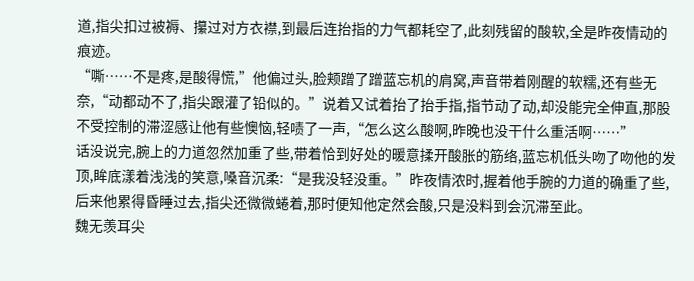道,指尖扣过被褥、攥过对方衣襟,到最后连抬指的力气都耗空了,此刻残留的酸软,全是昨夜情动的痕迹。
“嘶……不是疼,是酸得慌,”他偏过头,脸颊蹭了蹭蓝忘机的肩窝,声音带着刚醒的软糯,还有些无奈,“动都动不了,指尖跟灌了铅似的。”说着又试着抬了抬手指,指节动了动,却没能完全伸直,那股不受控制的滞涩感让他有些懊恼,轻啧了一声,“怎么这么酸啊,昨晚也没干什么重活啊……”
话没说完,腕上的力道忽然加重了些,带着恰到好处的暖意揉开酸胀的筋络,蓝忘机低头吻了吻他的发顶,眸底漾着浅浅的笑意,嗓音沉柔:“是我没轻没重。”昨夜情浓时,握着他手腕的力道的确重了些,后来他累得昏睡过去,指尖还微微蜷着,那时便知他定然会酸,只是没料到会沉滞至此。
魏无羡耳尖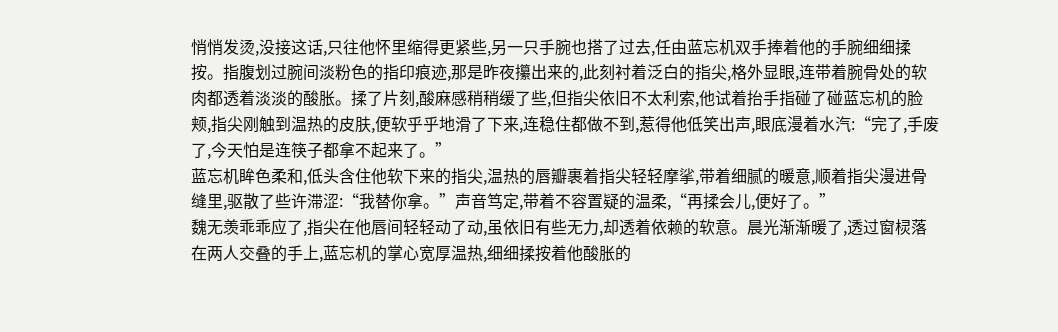悄悄发烫,没接这话,只往他怀里缩得更紧些,另一只手腕也搭了过去,任由蓝忘机双手捧着他的手腕细细揉按。指腹划过腕间淡粉色的指印痕迹,那是昨夜攥出来的,此刻衬着泛白的指尖,格外显眼,连带着腕骨处的软肉都透着淡淡的酸胀。揉了片刻,酸麻感稍稍缓了些,但指尖依旧不太利索,他试着抬手指碰了碰蓝忘机的脸颊,指尖刚触到温热的皮肤,便软乎乎地滑了下来,连稳住都做不到,惹得他低笑出声,眼底漫着水汽:“完了,手废了,今天怕是连筷子都拿不起来了。”
蓝忘机眸色柔和,低头含住他软下来的指尖,温热的唇瓣裹着指尖轻轻摩挲,带着细腻的暖意,顺着指尖漫进骨缝里,驱散了些许滞涩:“我替你拿。”声音笃定,带着不容置疑的温柔,“再揉会儿,便好了。”
魏无羡乖乖应了,指尖在他唇间轻轻动了动,虽依旧有些无力,却透着依赖的软意。晨光渐渐暖了,透过窗棂落在两人交叠的手上,蓝忘机的掌心宽厚温热,细细揉按着他酸胀的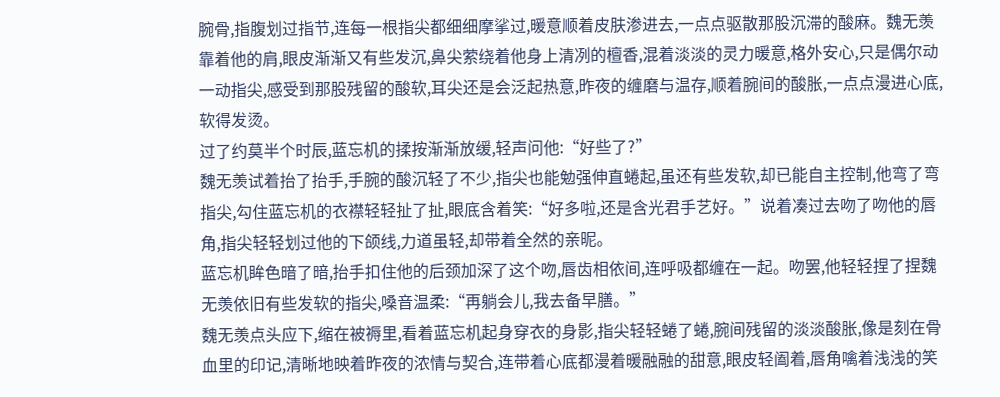腕骨,指腹划过指节,连每一根指尖都细细摩挲过,暖意顺着皮肤渗进去,一点点驱散那股沉滞的酸麻。魏无羡靠着他的肩,眼皮渐渐又有些发沉,鼻尖萦绕着他身上清冽的檀香,混着淡淡的灵力暖意,格外安心,只是偶尔动一动指尖,感受到那股残留的酸软,耳尖还是会泛起热意,昨夜的缠磨与温存,顺着腕间的酸胀,一点点漫进心底,软得发烫。
过了约莫半个时辰,蓝忘机的揉按渐渐放缓,轻声问他:“好些了?”
魏无羡试着抬了抬手,手腕的酸沉轻了不少,指尖也能勉强伸直蜷起,虽还有些发软,却已能自主控制,他弯了弯指尖,勾住蓝忘机的衣襟轻轻扯了扯,眼底含着笑:“好多啦,还是含光君手艺好。”说着凑过去吻了吻他的唇角,指尖轻轻划过他的下颌线,力道虽轻,却带着全然的亲昵。
蓝忘机眸色暗了暗,抬手扣住他的后颈加深了这个吻,唇齿相依间,连呼吸都缠在一起。吻罢,他轻轻捏了捏魏无羡依旧有些发软的指尖,嗓音温柔:“再躺会儿,我去备早膳。”
魏无羡点头应下,缩在被褥里,看着蓝忘机起身穿衣的身影,指尖轻轻蜷了蜷,腕间残留的淡淡酸胀,像是刻在骨血里的印记,清晰地映着昨夜的浓情与契合,连带着心底都漫着暖融融的甜意,眼皮轻阖着,唇角噙着浅浅的笑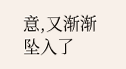意,又渐渐坠入了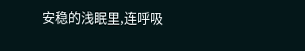安稳的浅眠里,连呼吸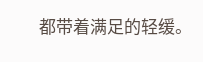都带着满足的轻缓。